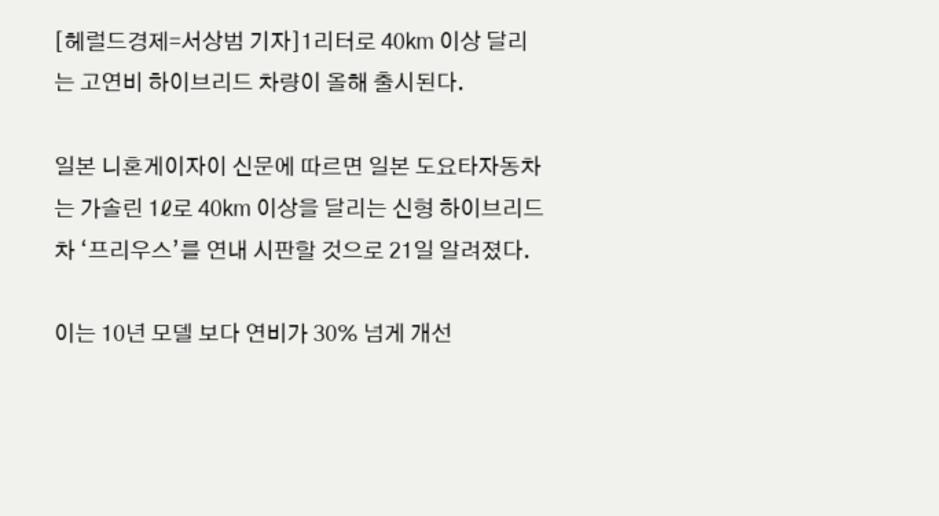[헤럴드경제=서상범 기자]1리터로 40㎞ 이상 달리는 고연비 하이브리드 차량이 올해 출시된다.

일본 니혼게이자이 신문에 따르면 일본 도요타자동차는 가솔린 1ℓ로 40㎞ 이상을 달리는 신형 하이브리드차 ‘프리우스’를 연내 시판할 것으로 21일 알려졌다.

이는 10년 모델 보다 연비가 30% 넘게 개선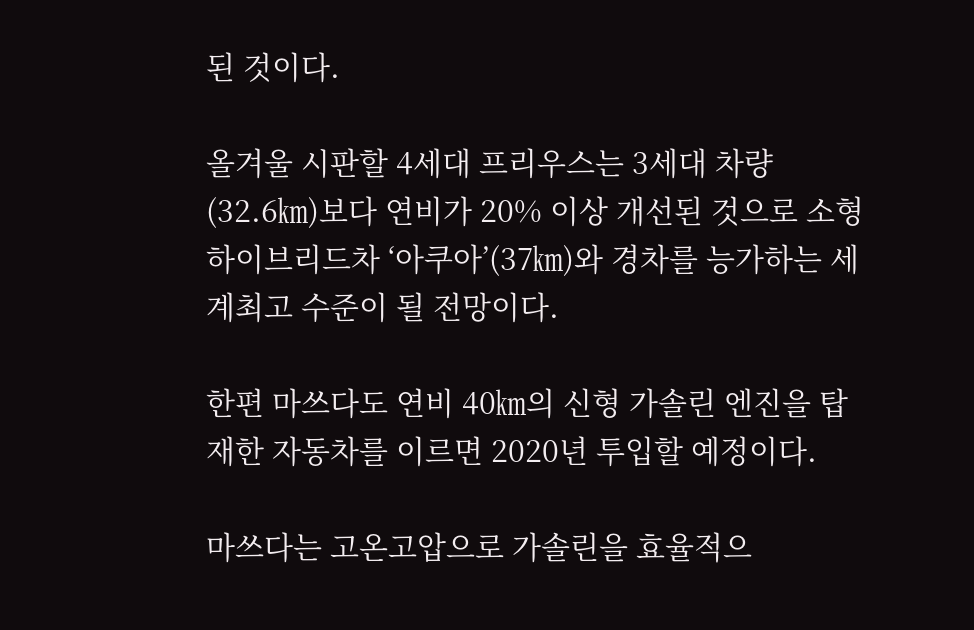된 것이다.

올겨울 시판할 4세대 프리우스는 3세대 차량(32.6㎞)보다 연비가 20% 이상 개선된 것으로 소형 하이브리드차 ‘아쿠아’(37㎞)와 경차를 능가하는 세계최고 수준이 될 전망이다.

한편 마쓰다도 연비 40㎞의 신형 가솔린 엔진을 탑재한 자동차를 이르면 2020년 투입할 예정이다.

마쓰다는 고온고압으로 가솔린을 효율적으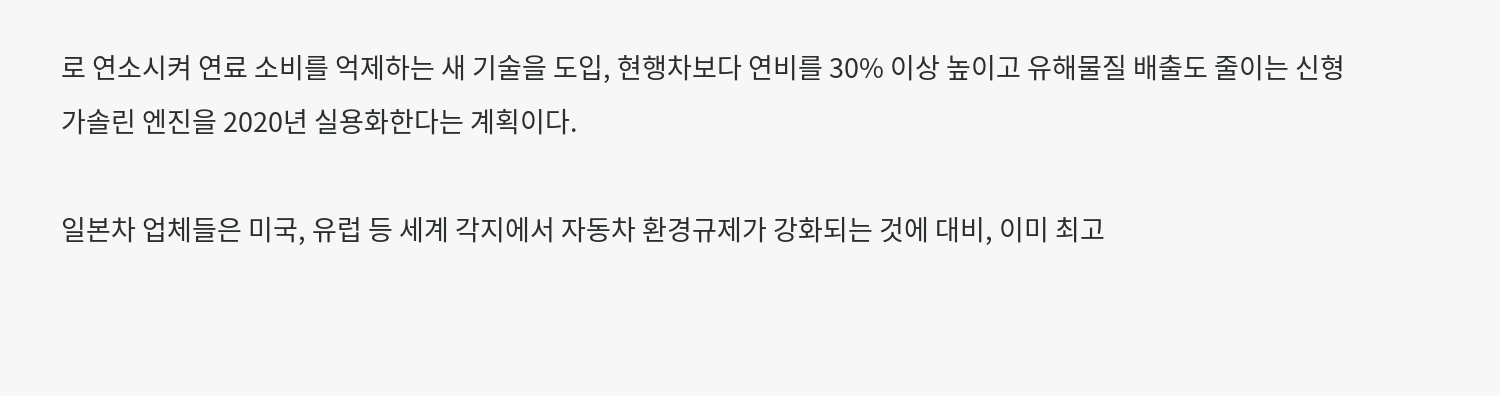로 연소시켜 연료 소비를 억제하는 새 기술을 도입, 현행차보다 연비를 30% 이상 높이고 유해물질 배출도 줄이는 신형 가솔린 엔진을 2020년 실용화한다는 계획이다.

일본차 업체들은 미국, 유럽 등 세계 각지에서 자동차 환경규제가 강화되는 것에 대비, 이미 최고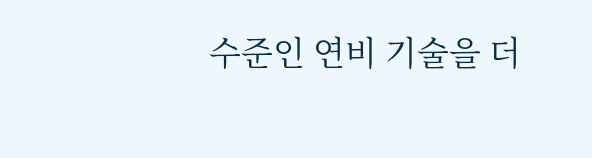수준인 연비 기술을 더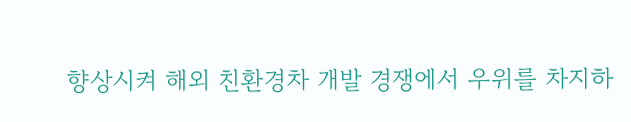향상시켜 해외 친환경차 개발 경쟁에서 우위를 차지하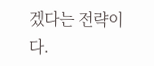겠다는 전략이다.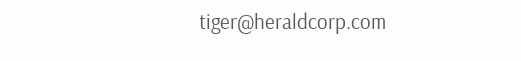tiger@heraldcorp.com